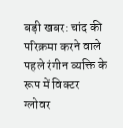बड़ी खबर: चांद की परिक्रमा करने वाले पहले रंगीन व्यक्ति के रूप में विक्टर ग्लोवर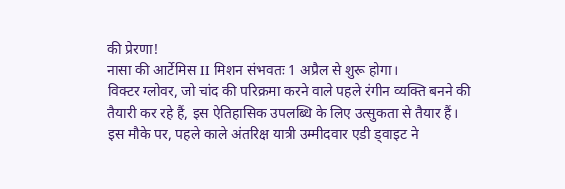की प्रेरणा!
नासा की आर्टेमिस II मिशन संभवतः 1 अप्रैल से शुरू होगा।
विक्टर ग्लोवर, जो चांद की परिक्रमा करने वाले पहले रंगीन व्यक्ति बनने की तैयारी कर रहे हैं, इस ऐतिहासिक उपलब्धि के लिए उत्सुकता से तैयार हैं। इस मौके पर, पहले काले अंतरिक्ष यात्री उम्मीदवार एडी ड्वाइट ने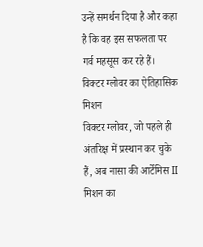उन्हें समर्थन दिया है और कहा है कि वह इस सफलता पर गर्व महसूस कर रहे हैं।
विक्टर ग्लोवर का ऐतिहासिक मिशन
विक्टर ग्लोवर, जो पहले ही अंतरिक्ष में प्रस्थान कर चुके हैं, अब नासा की आर्टेमिस II मिशन का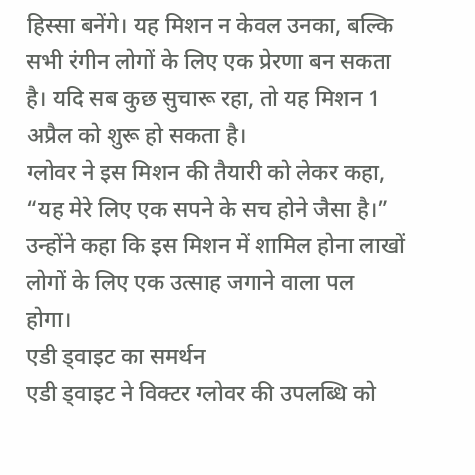हिस्सा बनेंगे। यह मिशन न केवल उनका, बल्कि सभी रंगीन लोगों के लिए एक प्रेरणा बन सकता है। यदि सब कुछ सुचारू रहा, तो यह मिशन 1 अप्रैल को शुरू हो सकता है।
ग्लोवर ने इस मिशन की तैयारी को लेकर कहा, “यह मेरे लिए एक सपने के सच होने जैसा है।” उन्होंने कहा कि इस मिशन में शामिल होना लाखों लोगों के लिए एक उत्साह जगाने वाला पल होगा।
एडी ड्वाइट का समर्थन
एडी ड्वाइट ने विक्टर ग्लोवर की उपलब्धि को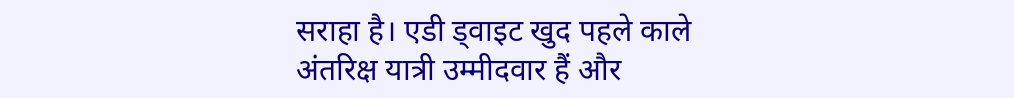सराहा है। एडी ड्वाइट खुद पहले काले अंतरिक्ष यात्री उम्मीदवार हैं और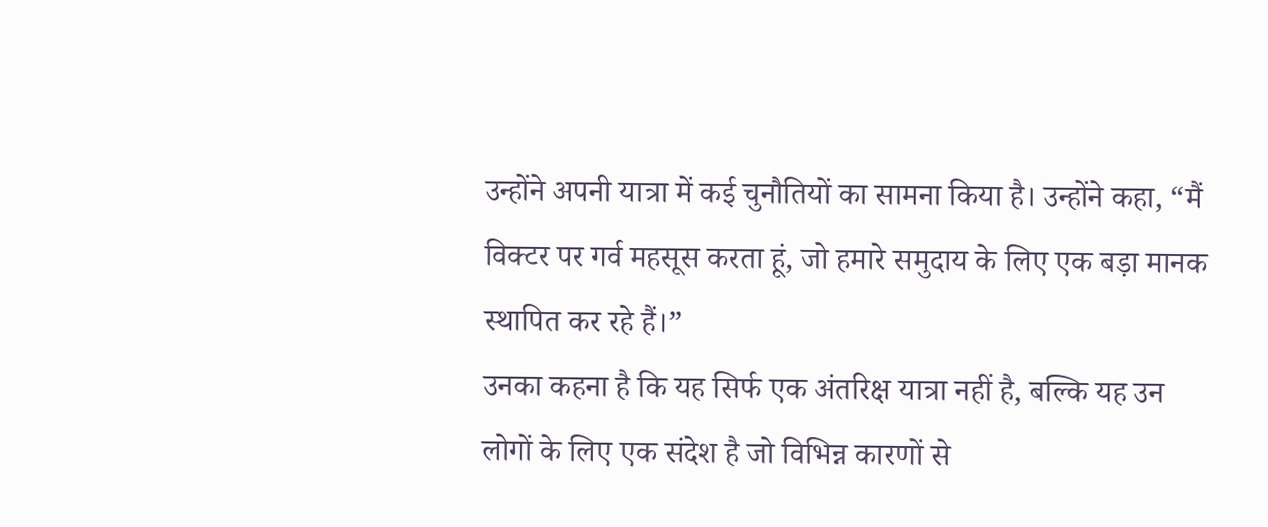उन्होंने अपनी यात्रा में कई चुनौतियों का सामना किया है। उन्होंने कहा, “मैं विक्टर पर गर्व महसूस करता हूं, जो हमारे समुदाय के लिए एक बड़ा मानक स्थापित कर रहे हैं।”
उनका कहना है कि यह सिर्फ एक अंतरिक्ष यात्रा नहीं है, बल्कि यह उन लोगों के लिए एक संदेश है जो विभिन्न कारणों से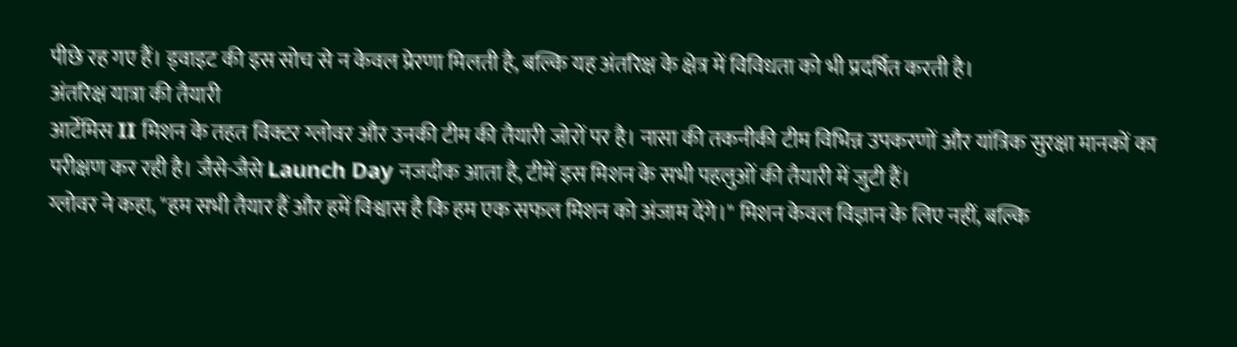पीछे रह गए हैं। ड्वाइट की इस सोच से न केवल प्रेरणा मिलती है, बल्कि यह अंतरिक्ष के क्षेत्र में विविधता को भी प्रदर्षित करती है।
अंतरिक्ष यात्रा की तैयारी
आर्टेमिस II मिशन के तहत विक्टर ग्लोवर और उनकी टीम की तैयारी जोरों पर है। नासा की तकनीकी टीम विभिन्न उपकरणों और यांत्रिक सुरक्षा मानकों का परीक्षण कर रही है। जैसे-जैसे Launch Day नजदीक आता है, टीमें इस मिशन के सभी पहलुओं की तैयारी में जुटी हैं।
ग्लोवर ने कहा, "हम सभी तैयार हैं और हमें विश्वास है कि हम एक सफल मिशन को अंजाम देंगे।" मिशन केवल विज्ञान के लिए नहीं, बल्कि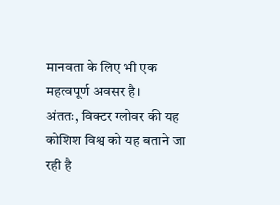मानवता के लिए भी एक महत्वपूर्ण अवसर है।
अंततः, विक्टर ग्लोवर की यह कोशिश विश्व को यह बताने जा रही है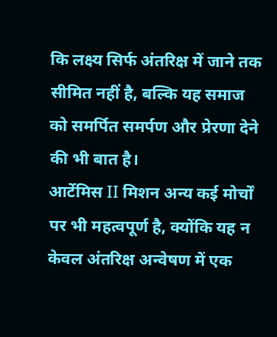कि लक्ष्य सिर्फ अंतरिक्ष में जाने तक सीमित नहीं है, बल्कि यह समाज को समर्पित समर्पण और प्रेरणा देने की भी बात है।
आर्टेमिस II मिशन अन्य कई मोर्चों पर भी महत्वपूर्ण है, क्योंकि यह न केवल अंतरिक्ष अन्वेषण में एक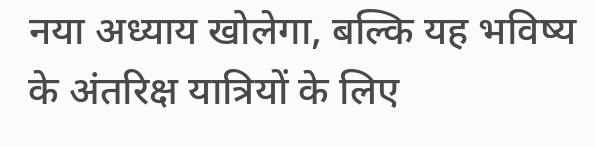नया अध्याय खोलेगा, बल्कि यह भविष्य के अंतरिक्ष यात्रियों के लिए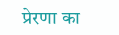प्रेरणा का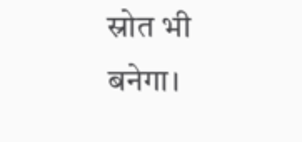स्रोत भी बनेगा।